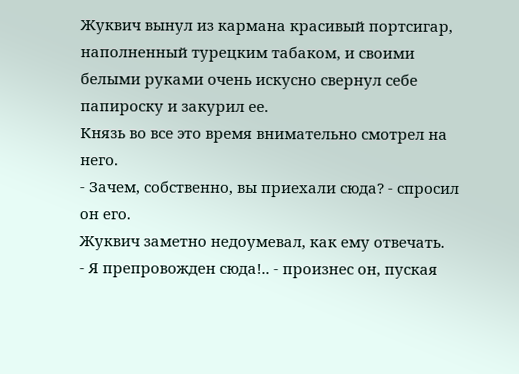Жуквич вынул из кармана красивый портсигар, наполненный турецким табаком, и своими белыми руками очень искусно свернул себе папироску и закурил ее.
Князь во все это время внимательно смотрел на него.
- Зачем, собственно, вы приехали сюда? - спросил он его.
Жуквич заметно недоумевал, как ему отвечать.
- Я препровожден сюда!.. - произнес он, пуская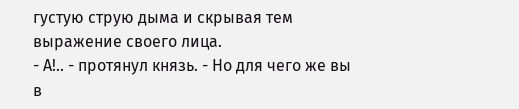густую струю дыма и скрывая тем выражение своего лица.
- А!.. - протянул князь. - Но для чего же вы в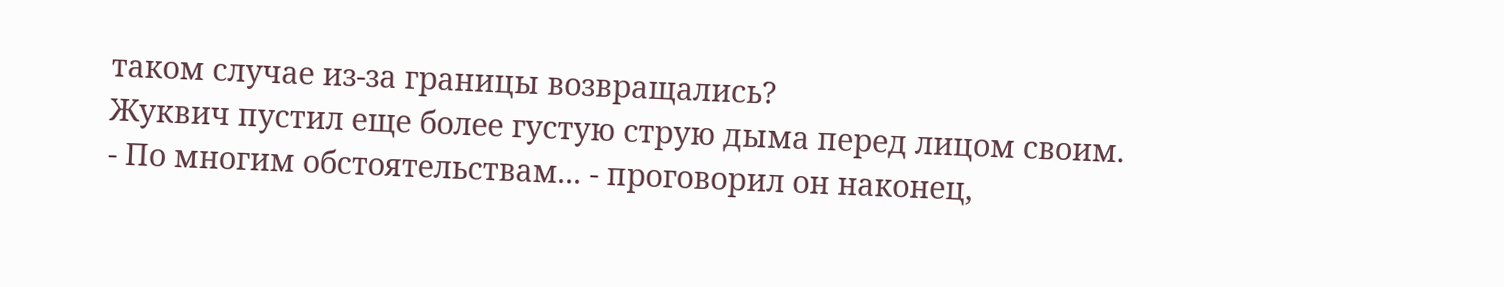таком случае из-за границы возвращались?
Жуквич пустил еще более густую струю дыма перед лицом своим.
- По многим обстоятельствам... - проговорил он наконец,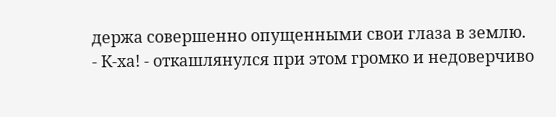держа совершенно опущенными свои глаза в землю.
- К-ха! - откашлянулся при этом громко и недоверчиво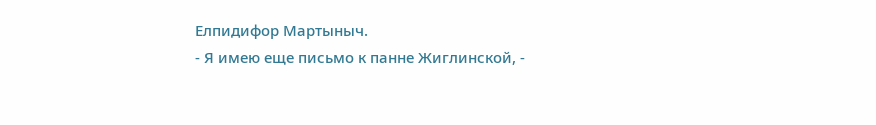Елпидифор Мартыныч.
- Я имею еще письмо к панне Жиглинской, -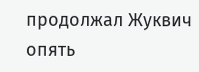продолжал Жуквич опять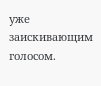уже заискивающим голосом.